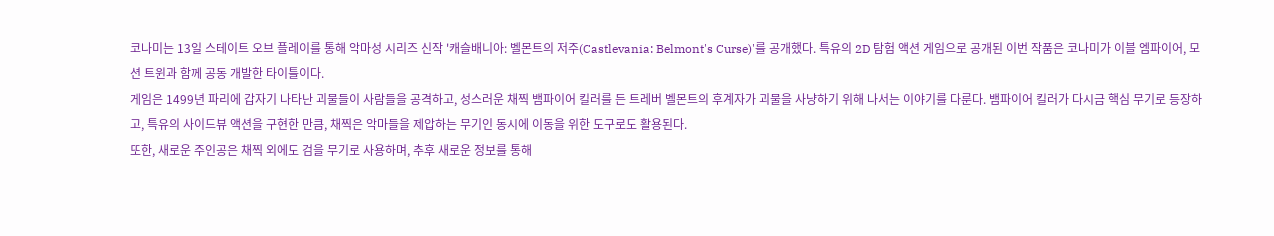코나미는 13일 스테이트 오브 플레이를 통해 악마성 시리즈 신작 '캐슬배니아: 벨몬트의 저주(Castlevania: Belmont's Curse)'를 공개했다. 특유의 2D 탐험 액션 게임으로 공개된 이번 작품은 코나미가 이블 엠파이어, 모션 트윈과 함께 공동 개발한 타이틀이다.
게임은 1499년 파리에 갑자기 나타난 괴물들이 사람들을 공격하고, 성스러운 채찍 뱀파이어 킬러를 든 트레버 벨몬트의 후계자가 괴물을 사냥하기 위해 나서는 이야기를 다룬다. 뱀파이어 킬러가 다시금 핵심 무기로 등장하고, 특유의 사이드뷰 액션을 구현한 만큼, 채찍은 악마들을 제압하는 무기인 동시에 이동을 위한 도구로도 활용된다.
또한, 새로운 주인공은 채찍 외에도 검을 무기로 사용하며, 추후 새로운 정보를 통해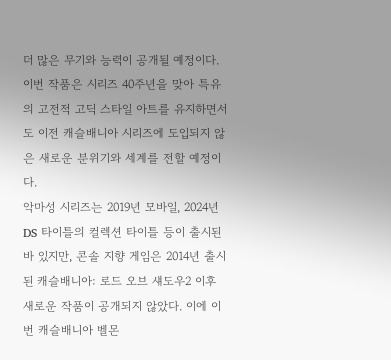더 많은 무기와 능력이 공개될 예정이다.
이번 작품은 시리즈 40주년을 맞아 특유의 고전적 고딕 스타일 아트를 유지하면서도 이전 캐슬배니아 시리즈에 도입되지 않은 새로운 분위기와 세계를 전할 예정이다.
악마성 시리즈는 2019년 모바일, 2024년 DS 타이틀의 컬렉션 타이틀 등이 출시된 바 있지만, 콘솔 지향 게임은 2014년 출시된 캐슬배니아: 로드 오브 섀도우2 이후 새로운 작품이 공개되지 않았다. 이에 이번 캐슬배니아 벨몬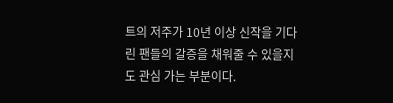트의 저주가 10년 이상 신작을 기다린 팬들의 갈증을 채워줄 수 있을지도 관심 가는 부분이다.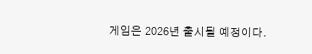게임은 2026년 출시될 예정이다.